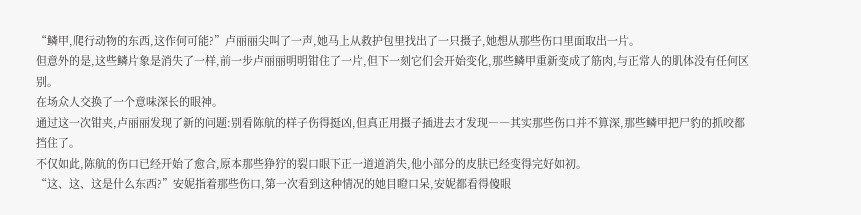“鳞甲,爬行动物的东西,这作何可能?”卢丽丽尖叫了一声,她马上从救护包里找出了一只摄子,她想从那些伤口里面取出一片。
但意外的是,这些鳞片象是消失了一样,前一步卢丽丽明明钳住了一片,但下一刻它们会开始变化,那些鳞甲重新变成了筋肉,与正常人的肌体没有任何区别。
在场众人交换了一个意味深长的眼神。
通过这一次钳夹,卢丽丽发现了新的问题:别看陈航的样子伤得挺凶,但真正用摄子插进去才发现――其实那些伤口并不算深,那些鳞甲把尸豹的抓咬都挡住了。
不仅如此,陈航的伤口已经开始了愈合,原本那些狰狞的裂口眼下正一道道消失,他小部分的皮肤已经变得完好如初。
“这、这、这是什么东西?”安妮指着那些伤口,第一次看到这种情况的她目瞪口呆,安妮都看得傻眼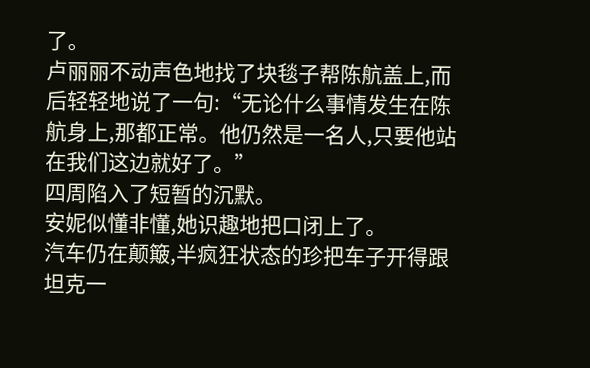了。
卢丽丽不动声色地找了块毯子帮陈航盖上,而后轻轻地说了一句:“无论什么事情发生在陈航身上,那都正常。他仍然是一名人,只要他站在我们这边就好了。”
四周陷入了短暂的沉默。
安妮似懂非懂,她识趣地把口闭上了。
汽车仍在颠簸,半疯狂状态的珍把车子开得跟坦克一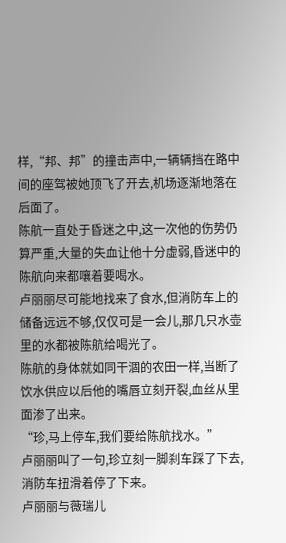样,“邦、邦”的撞击声中,一辆辆挡在路中间的座驾被她顶飞了开去,机场逐渐地落在后面了。
陈航一直处于昏迷之中,这一次他的伤势仍算严重,大量的失血让他十分虚弱,昏迷中的陈航向来都嚷着要喝水。
卢丽丽尽可能地找来了食水,但消防车上的储备远远不够,仅仅可是一会儿,那几只水壶里的水都被陈航给喝光了。
陈航的身体就如同干涸的农田一样,当断了饮水供应以后他的嘴唇立刻开裂,血丝从里面渗了出来。
“珍,马上停车,我们要给陈航找水。”
卢丽丽叫了一句,珍立刻一脚刹车踩了下去,消防车扭滑着停了下来。
卢丽丽与薇瑞儿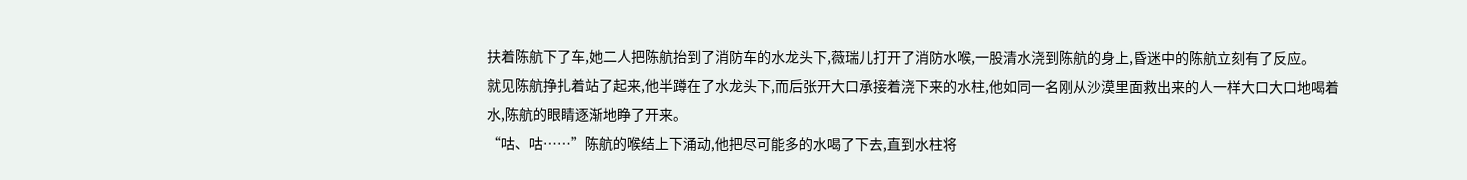扶着陈航下了车,她二人把陈航抬到了消防车的水龙头下,薇瑞儿打开了消防水喉,一股清水浇到陈航的身上,昏迷中的陈航立刻有了反应。
就见陈航挣扎着站了起来,他半蹲在了水龙头下,而后张开大口承接着浇下来的水柱,他如同一名刚从沙漠里面救出来的人一样大口大口地喝着水,陈航的眼睛逐渐地睁了开来。
“咕、咕……”陈航的喉结上下涌动,他把尽可能多的水喝了下去,直到水柱将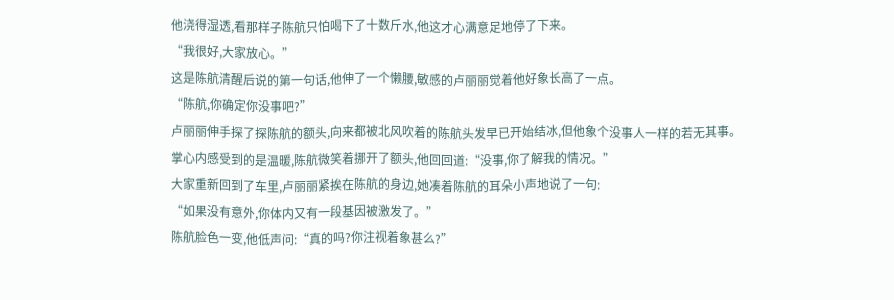他浇得湿透,看那样子陈航只怕喝下了十数斤水,他这才心满意足地停了下来。
“我很好,大家放心。”
这是陈航清醒后说的第一句话,他伸了一个懒腰,敏感的卢丽丽觉着他好象长高了一点。
“陈航,你确定你没事吧?”
卢丽丽伸手探了探陈航的额头,向来都被北风吹着的陈航头发早已开始结冰,但他象个没事人一样的若无其事。
掌心内感受到的是温暖,陈航微笑着挪开了额头,他回回道:“没事,你了解我的情况。”
大家重新回到了车里,卢丽丽紧挨在陈航的身边,她凑着陈航的耳朵小声地说了一句:
“如果没有意外,你体内又有一段基因被激发了。”
陈航脸色一变,他低声问:“真的吗?你注视着象甚么?”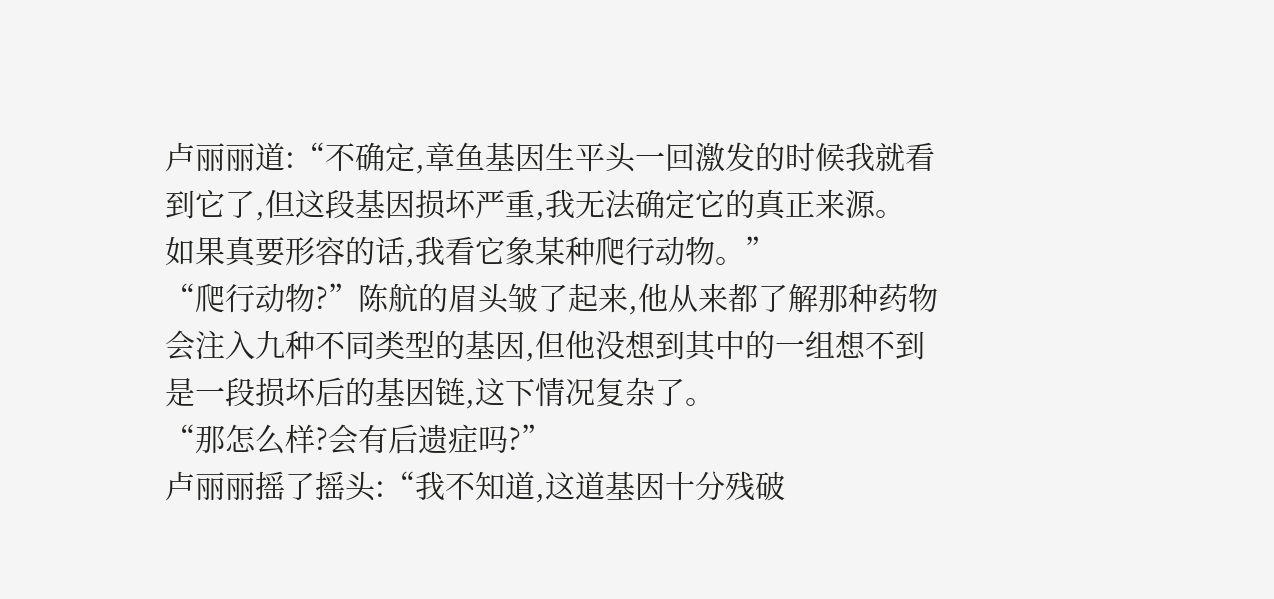卢丽丽道:“不确定,章鱼基因生平头一回激发的时候我就看到它了,但这段基因损坏严重,我无法确定它的真正来源。
如果真要形容的话,我看它象某种爬行动物。”
“爬行动物?”陈航的眉头皱了起来,他从来都了解那种药物会注入九种不同类型的基因,但他没想到其中的一组想不到是一段损坏后的基因链,这下情况复杂了。
“那怎么样?会有后遗症吗?”
卢丽丽摇了摇头:“我不知道,这道基因十分残破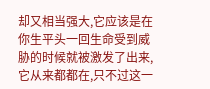却又相当强大,它应该是在你生平头一回生命受到威胁的时候就被激发了出来,它从来都都在,只不过这一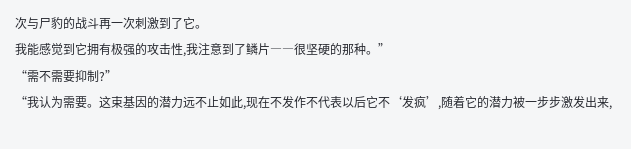次与尸豹的战斗再一次刺激到了它。
我能感觉到它拥有极强的攻击性,我注意到了鳞片――很坚硬的那种。”
“需不需要抑制?”
“我认为需要。这束基因的潜力远不止如此,现在不发作不代表以后它不‘发疯’,随着它的潜力被一步步激发出来,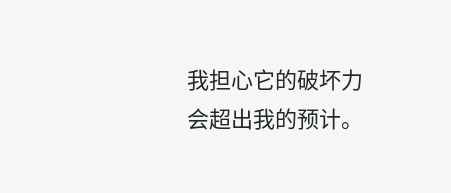我担心它的破坏力会超出我的预计。